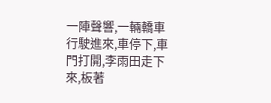一陣聲響,一輛轎車行駛進來,車停下,車門打開,李雨田走下來,板著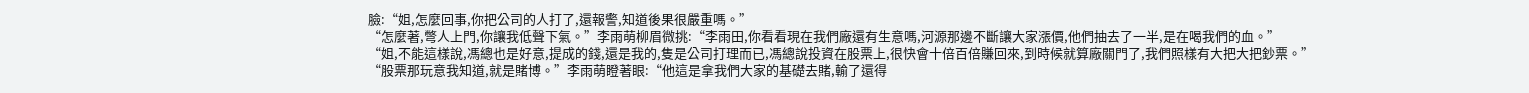臉:“姐,怎麼回事,你把公司的人打了,還報警,知道後果很嚴重嗎。”
“怎麼著,彆人上門,你讓我低聲下氣。”李雨萌柳眉微挑:“李雨田,你看看現在我們廠還有生意嗎,河源那邊不斷讓大家漲價,他們抽去了一半,是在喝我們的血。”
“姐,不能這樣說,馮總也是好意,提成的錢,還是我的,隻是公司打理而已,馮總說投資在股票上,很快會十倍百倍賺回來,到時候就算廠關門了,我們照樣有大把大把鈔票。”
“股票那玩意我知道,就是賭博。”李雨萌瞪著眼:“他這是拿我們大家的基礎去賭,輸了還得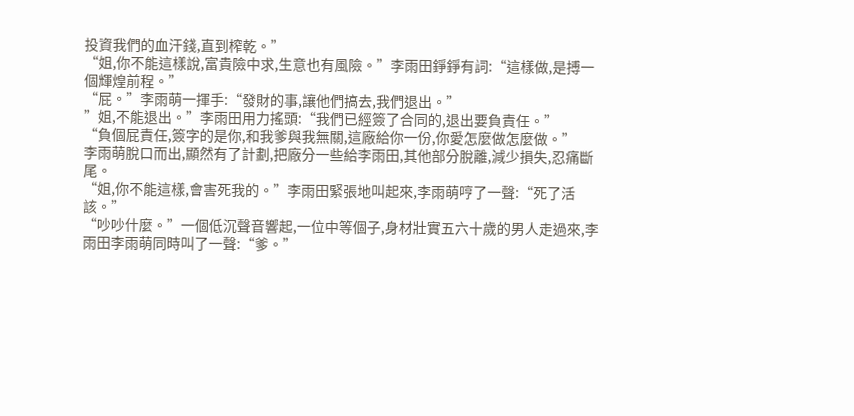投資我們的血汗錢,直到榨乾。”
“姐,你不能這樣說,富貴險中求,生意也有風險。”李雨田錚錚有詞:“這樣做,是搏一個輝煌前程。”
“屁。”李雨萌一揮手:“發財的事,讓他們搞去,我們退出。”
”姐,不能退出。”李雨田用力搖頭:“我們已經簽了合同的,退出要負責任。”
“負個屁責任,簽字的是你,和我爹與我無關,這廠給你一份,你愛怎麼做怎麼做。”
李雨萌脫口而出,顯然有了計劃,把廠分一些給李雨田,其他部分脫離,減少損失,忍痛斷尾。
“姐,你不能這樣,會害死我的。”李雨田緊張地叫起來,李雨萌哼了一聲:“死了活該。”
“吵吵什麼。”一個低沉聲音響起,一位中等個子,身材壯實五六十歲的男人走過來,李雨田李雨萌同時叫了一聲:“爹。”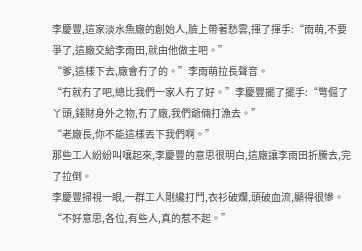李慶豐,這家淡水魚廠的創始人,臉上帶著愁雲,揮了揮手:“雨萌,不要爭了,這廠交給李雨田,就由他做主吧。”
“爹,這樣下去,廠會冇了的。”李雨萌拉長聲音。
“冇就冇了吧,總比我們一家人冇了好。”李慶豐擺了擺手:“彆倔了丫頭,錢財身外之物,冇了廠,我們爺倆打漁去。”
“老廠長,你不能這樣丟下我們啊。”
那些工人紛紛叫嚷起來,李慶豐的意思很明白,這廠讓李雨田折騰去,完了拉倒。
李慶豐掃視一眼,一群工人剛纔打鬥,衣衫破爛,頭破血流,顯得很慘。
“不好意思,各位,有些人,真的惹不起。”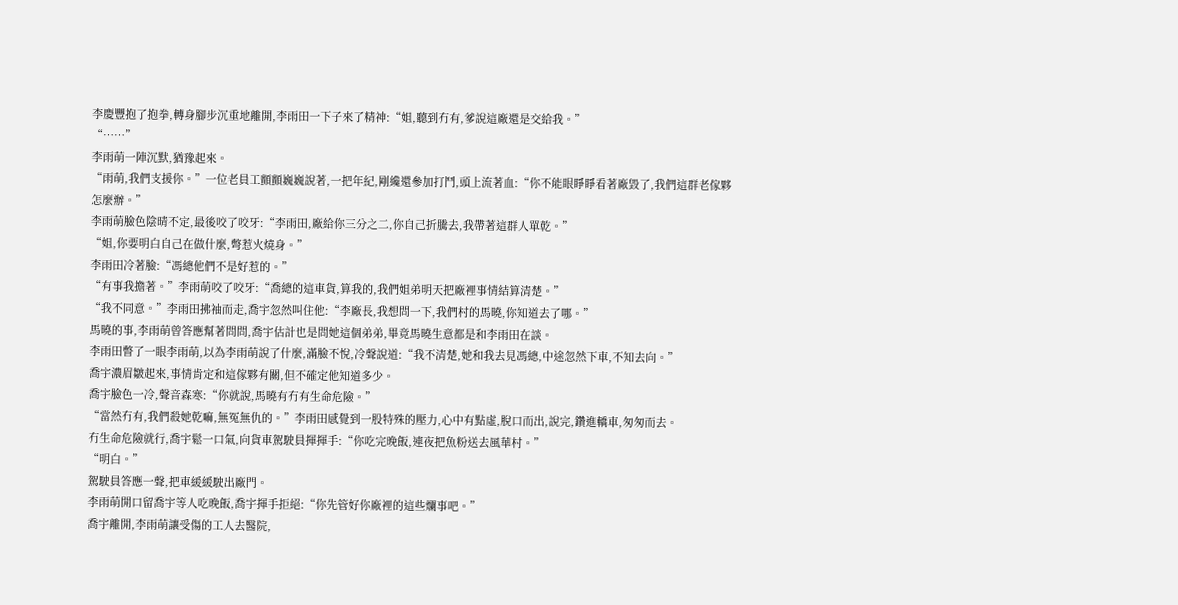李慶豐抱了抱拳,轉身腳步沉重地離開,李雨田一下子來了精神:“姐,聽到冇有,爹說這廠還是交給我。”
“……”
李雨萌一陣沉默,猶豫起來。
“雨萌,我們支援你。”一位老員工顫顫巍巍說著,一把年紀,剛纔還參加打鬥,頭上流著血:“你不能眼睜睜看著廠毀了,我們這群老傢夥怎麼辦。”
李雨萌臉色陰晴不定,最後咬了咬牙:“李雨田,廠給你三分之二,你自己折騰去,我帶著這群人單乾。”
“姐,你要明白自己在做什麼,彆惹火燒身。”
李雨田冷著臉:“馮總他們不是好惹的。”
“有事我擔著。”李雨萌咬了咬牙:“喬總的這車貨,算我的,我們姐弟明天把廠裡事情結算清楚。”
“我不同意。”李雨田拂袖而走,喬宇忽然叫住他:“李廠長,我想問一下,我們村的馬曉,你知道去了哪。”
馬曉的事,李雨萌曾答應幫著問問,喬宇估計也是問她這個弟弟,畢竟馬曉生意都是和李雨田在談。
李雨田瞥了一眼李雨萌,以為李雨萌說了什麼,滿臉不悅,冷聲說道:“我不清楚,她和我去見馮總,中途忽然下車,不知去向。”
喬宇濃眉皺起來,事情肯定和這傢夥有關,但不確定他知道多少。
喬宇臉色一冷,聲音森寒:“你就說,馬曉有冇有生命危險。”
“當然冇有,我們殺她乾嘛,無冤無仇的。”李雨田感覺到一股特殊的壓力,心中有點虛,脫口而出,說完,鑽進轎車,匆匆而去。
冇生命危險就行,喬宇鬆一口氣,向貨車駕駛員揮揮手:“你吃完晚飯,連夜把魚粉送去風華村。”
“明白。”
駕駛員答應一聲,把車緩緩駛出廠門。
李雨萌開口留喬宇等人吃晚飯,喬宇揮手拒絕:“你先管好你廠裡的這些爛事吧。”
喬宇離開,李雨萌讓受傷的工人去醫院,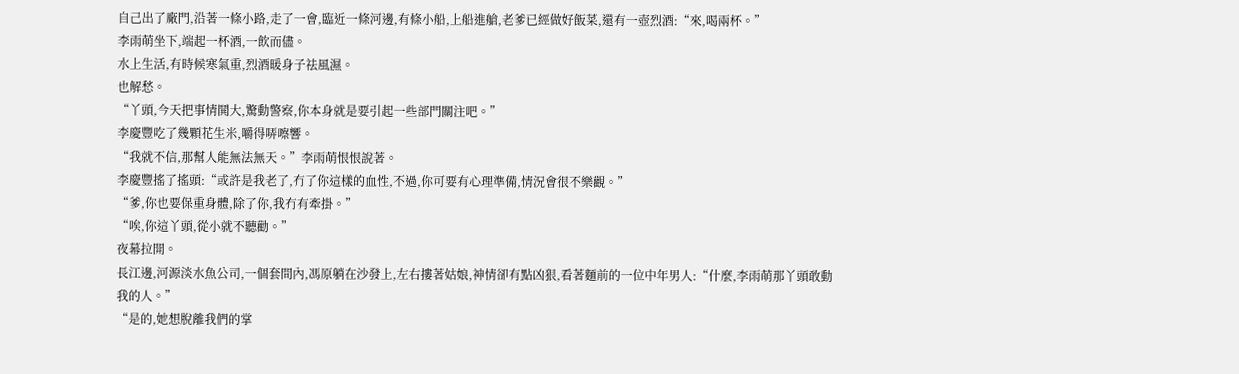自己出了廠門,沿著一條小路,走了一會,臨近一條河邊,有條小船,上船進艙,老爹已經做好飯菜,還有一壺烈酒:“來,喝兩杯。”
李雨萌坐下,端起一杯酒,一飲而儘。
水上生活,有時候寒氣重,烈酒暖身子祛風濕。
也解愁。
“丫頭,今天把事情鬨大,驚動警察,你本身就是要引起一些部門關注吧。”
李慶豐吃了幾顆花生米,嚼得哢嚓響。
“我就不信,那幫人能無法無天。”李雨萌恨恨說著。
李慶豐搖了搖頭:“或許是我老了,冇了你這樣的血性,不過,你可要有心理準備,情況會很不樂觀。”
“爹,你也要保重身體,除了你,我冇有牽掛。”
“唉,你這丫頭,從小就不聽勸。”
夜幕拉開。
長江邊,河源淡水魚公司,一個套間內,馮原躺在沙發上,左右摟著姑娘,神情卻有點凶狠,看著麵前的一位中年男人:“什麼,李雨萌那丫頭敢動我的人。”
“是的,她想脫離我們的掌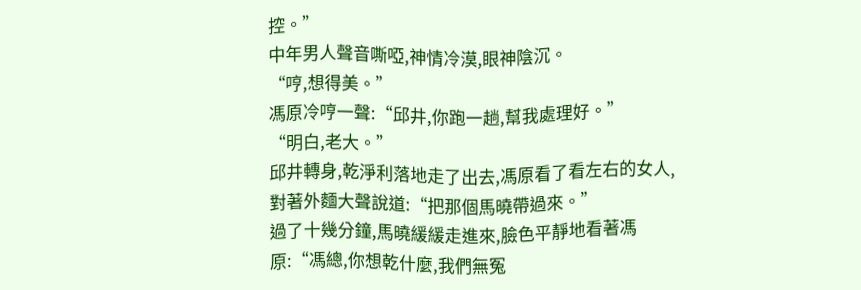控。”
中年男人聲音嘶啞,神情冷漠,眼神陰沉。
“哼,想得美。”
馮原冷哼一聲:“邱井,你跑一趟,幫我處理好。”
“明白,老大。”
邱井轉身,乾淨利落地走了出去,馮原看了看左右的女人,對著外麵大聲說道:“把那個馬曉帶過來。”
過了十幾分鐘,馬曉緩緩走進來,臉色平靜地看著馮原:“馮總,你想乾什麼,我們無冤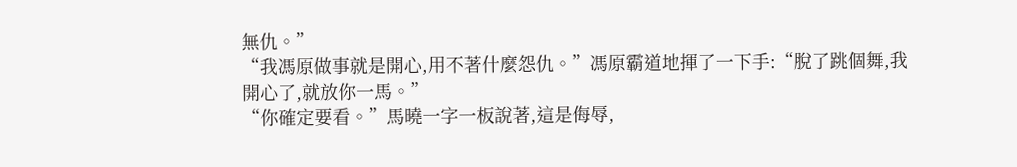無仇。”
“我馮原做事就是開心,用不著什麼怨仇。”馮原霸道地揮了一下手:“脫了跳個舞,我開心了,就放你一馬。”
“你確定要看。”馬曉一字一板說著,這是侮辱,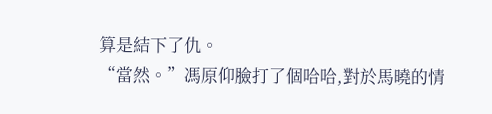算是結下了仇。
“當然。”馮原仰臉打了個哈哈,對於馬曉的情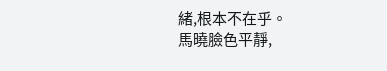緒,根本不在乎。
馬曉臉色平靜,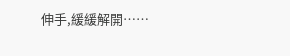伸手,緩緩解開……